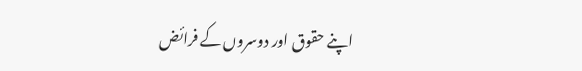اپنے حقوق اور دوسروں کے فرائض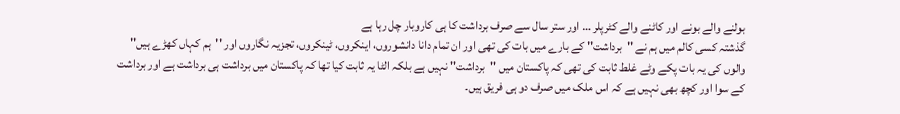بولنے والے بونے اور کاٹنے والے کٹرپلر … اور ستر سال سے صرف برداشت کا ہی کاروبار چل رہا ہے
گذشتہ کسی کالم میں ہم نے ''برداشت'' کے بارے میں بات کی تھی اور ان تمام دانا دانشوروں، اینکروں، ٹینکروں، تجزیہ نگاروں اور ''ہم کہاں کھڑے ہیں'' والوں کی یہ بات پکے وٹے غلط ثابت کی تھی کہ پاکستان میں ''برداشت'' نہیں ہے بلکہ الٹا یہ ثابت کیا تھا کہ پاکستان میں برداشت ہی برداشت ہے اور برداشت کے سوا اور کچھ بھی نہیں ہے کہ اس ملک میں صرف دو ہی فریق ہیں۔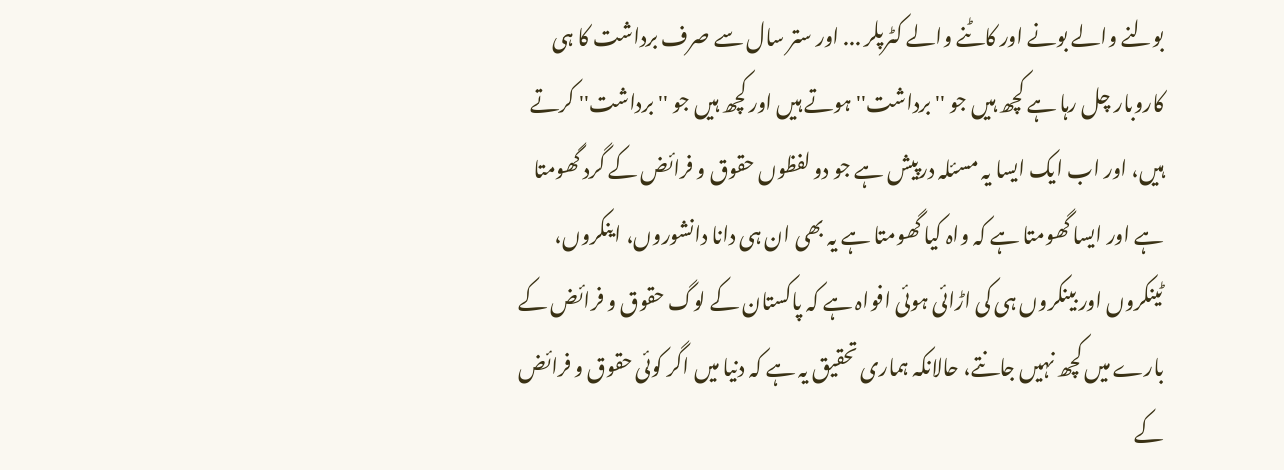بولنے والے بونے اور کاٹنے والے کٹرپلر ... اور ستر سال سے صرف برداشت کا ہی کاروبار چل رہا ہے کچھ ہیں جو ''برداشت'' ہوتے ہیں اور کچھ ہیں جو ''برداشت'' کرتے ہیں، اور اب ایک ایسا یہ مسئلہ درپیش ہے جو دو لفظوں حقوق و فرائض کے گرد گھومتا ہے اور ایسا گھومتا ہے کہ واہ کیا گھومتا ہے یہ بھی ان ہی دانا دانشوروں، اینکروں، ٹینکروں اور بینکروں ہی کی اڑائی ہوئی افواہ ہے کہ پاکستان کے لوگ حقوق و فرائض کے بارے میں کچھ نہیں جانتے، حالانکہ ہماری تحقیق یہ ہے کہ دنیا میں اگر کوئی حقوق و فرائض کے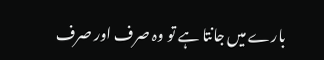بارے میں جانتا ہے تو وہ صرف اور صرف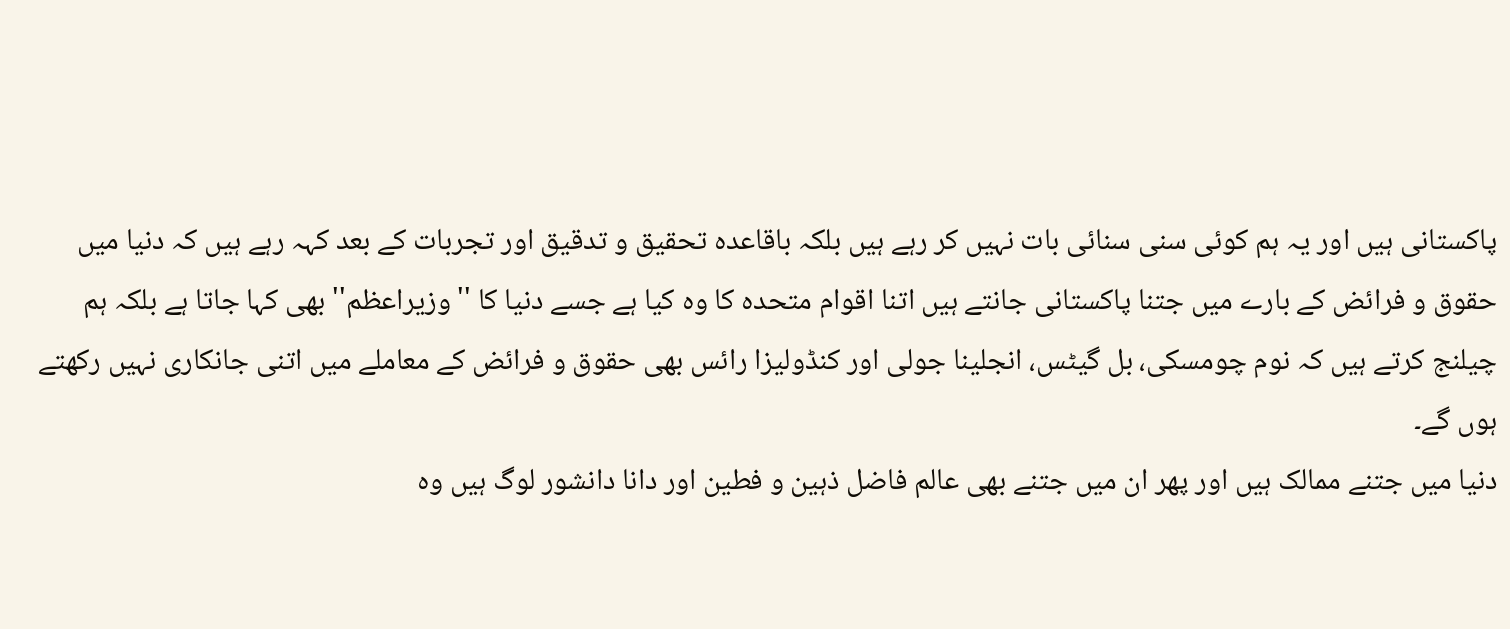پاکستانی ہیں اور یہ ہم کوئی سنی سنائی بات نہیں کر رہے ہیں بلکہ باقاعدہ تحقیق و تدقیق اور تجربات کے بعد کہہ رہے ہیں کہ دنیا میں حقوق و فرائض کے بارے میں جتنا پاکستانی جانتے ہیں اتنا اقوام متحدہ کا وہ کیا ہے جسے دنیا کا ''وزیراعظم'' بھی کہا جاتا ہے بلکہ ہم چیلنج کرتے ہیں کہ نوم چومسکی، بل گیٹس، انجلینا جولی اور کنڈولیزا رائس بھی حقوق و فرائض کے معاملے میں اتنی جانکاری نہیں رکھتے ہوں گے۔
دنیا میں جتنے ممالک ہیں اور پھر ان میں جتنے بھی عالم فاضل ذہین و فطین اور دانا دانشور لوگ ہیں وہ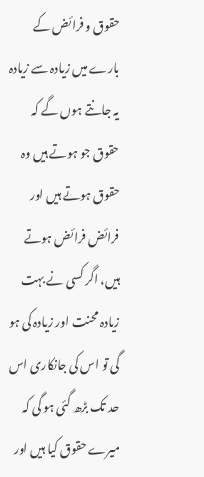حقوق و فرائض کے بارے میں زیادہ سے زیادہ یہ جانتے ہوں گے کہ حقوق جو ہوتے ہیں وہ حقوق ہوتے ہیں اور فرائض فرائض ہوتے ہیں، اگر کسی نے بہت زیادہ محنت اور زیادہ کی ہو گی تو اس کی جانکاری اس حد تک بڑھ گئی ہو گی کہ میرے حقوق کیا ہیں اور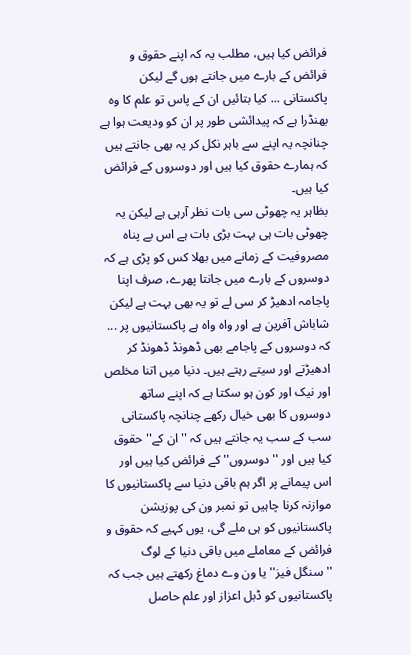فرائض کیا ہیں، مطلب یہ کہ اپنے حقوق و فرائض کے بارے میں جانتے ہوں گے لیکن پاکستانی ... کیا بتائیں ان کے پاس تو علم کا وہ بھنڈرا ہے کہ پیدائشی طور پر ان کو ودیعت ہوا ہے چنانچہ یہ اپنے سے باہر نکل کر یہ بھی جانتے ہیں کہ ہمارے حقوق کیا ہیں اور دوسروں کے فرائض کیا ہیں۔
بظاہر یہ چھوٹی سی بات نظر آرہی ہے لیکن یہ چھوٹی بات ہی بہت بڑی بات ہے اس بے پناہ مصروفیت کے زمانے میں بھلا کس کو پڑی ہے کہ دوسروں کے بارے میں جانتا پھرے، صرف اپنا پاجامہ ادھیڑ کر سی لے تو یہ بھی بہت ہے لیکن شاباش آفرین ہے اور واہ واہ ہے پاکستانیوں پر ... کہ دوسروں کے پاجامے بھی ڈھونڈ ڈھونڈ کر ادھیڑتے اور سیتے رہتے ہیں۔ دنیا میں اتنا مخلص اور نیک اور کون ہو سکتا ہے کہ اپنے ساتھ دوسروں کا بھی خیال رکھے چنانچہ پاکستانی سب کے سب یہ جانتے ہیں کہ ''ان کے'' حقوق کیا ہیں اور ''دوسروں'' کے فرائض کیا ہیں اور اس پیمانے پر اگر ہم باقی دنیا سے پاکستانیوں کا موازنہ کرنا چاہیں تو نمبر ون کی پوزیشن پاکستانیوں کو ہی ملے گی، یوں کہیے کہ حقوق و فرائض کے معاملے میں باقی دنیا کے لوگ ''سنگل فیز'' یا ون وے دماغ رکھتے ہیں جب کہ پاکستانیوں کو ڈبل اعزاز اور علم حاصل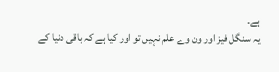ہے۔
یہ سنگل فیز اور ون وے علم نہیں تو اور کیا ہے کہ باقی دنیا کے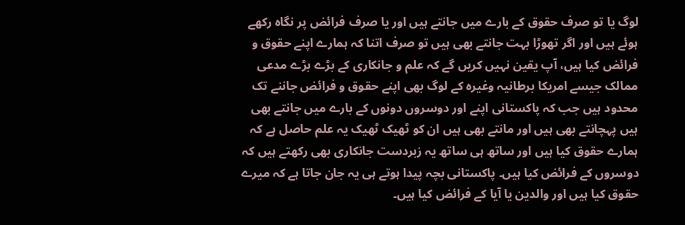لوگ یا تو صرف حقوق کے بارے میں جانتے ہیں اور یا صرف فرائض پر نگاہ رکھے ہوئے ہیں اور اگر تھوڑا بہت جانتے بھی ہیں تو صرف اتنا کہ ہمارے اپنے حقوق و فرائض کیا ہیں، آپ یقین نہیں کریں گے کہ علم و جانکاری کے بڑے بڑے مدعی ممالک جیسے امریکا برطانیہ وغیرہ کے لوگ بھی اپنے حقوق و فرائض جاننے تک محدود ہیں جب کہ پاکستانی اپنے اور دوسروں دونوں کے بارے میں جانتے بھی ہیں پہچانتے بھی ہیں اور مانتے بھی ہیں ان کو ٹھیک ٹھیک یہ علم حاصل ہے کہ ہمارے حقوق کیا ہیں اور ساتھ ہی ساتھ یہ زبردست جانکاری بھی رکھتے ہیں کہ دوسروں کے فرائض کیا ہیں۔ پاکستانی بچہ پیدا ہوتے ہی یہ جان جاتا ہے کہ میرے حقوق کیا ہیں اور والدین یا آیا کے فرائض کیا ہیں۔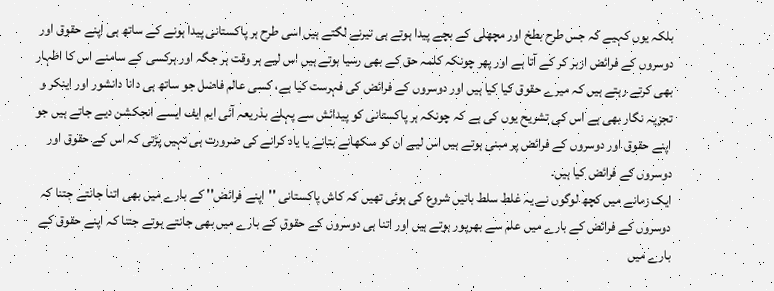بلکہ یوں کہیے کہ جس طرح بطخ اور مچھلی کے بچے پیدا ہوتے ہی تیرنے لگتے ہیں اسی طرح ہر پاکستانی پیدا ہونے کے ساتھ ہی اپنے حقوق اور دوسروں کے فرائض ازبر کر کے آتا ہے اور پھر چونکہ کلمہ حق کے بھی رسیا ہوتے ہیں اس لیے ہر وقت ہر جگہ اور ہرکسی کے سامنے اس کا اظہار بھی کرتے رہتے ہیں کہ میرے حقوق کیا کیا ہیں اور دوسروں کے فرائض کی فہرست کیا ہے، کسی عالم فاضل جو ساتھ ہی دانا دانشور اور اینکر و تجزیہ نگار بھی ہے اس کی تشریح یوں کی ہے کہ چونکہ ہر پاکستانی کو پیدائش سے پہلے بذریعہ آئی ایم ایف ایسے انجکشن دیے جاتے ہیں جو اپنے حقوق اور دوسروں کے فرائض پر مبنی ہوتے ہیں اس لیے ان کو سکھانے بتانے یا یاد کرانے کی ضرورت ہی نہیں پڑتی کہ اس کے حقوق اور دوسروں کے فرائض کیا ہیں۔
ایک زمانے میں کچھ لوگوں نے یہ غلط سلط باتیں شروع کی ہوئی تھیں کہ کاش پاکستانی ''اپنے فرائض'' کے بارے میں بھی اتنا جانتے جتنا کہ دوسروں کے فرائض کے بارے میں علم سے بھرپور ہوتے ہیں اور اتنا ہی دوسروں کے حقوق کے بارے میں بھی جانتے ہوتے جتنا کہ اپنے حقوق کے بارے میں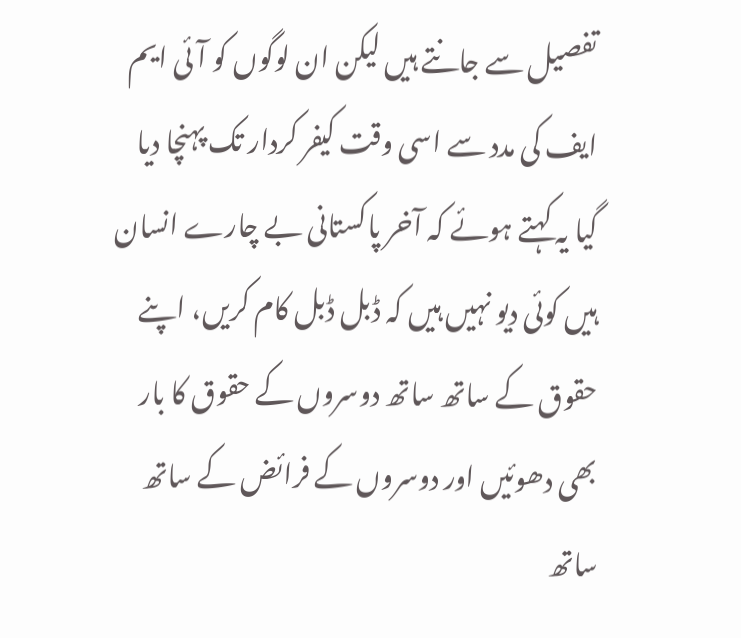تفصیل سے جانتے ہیں لیکن ان لوگوں کو آئی ایم ایف کی مدد سے اسی وقت کیفر کردار تک پہنچا دیا گیا یہ کہتے ہوئے کہ آخر پاکستانی بے چارے انسان ہیں کوئی دیو نہیں ہیں کہ ڈبل ڈبل کام کریں، اپنے حقوق کے ساتھ ساتھ دوسروں کے حقوق کا بار بھی دھوئیں اور دوسروں کے فرائض کے ساتھ ساتھ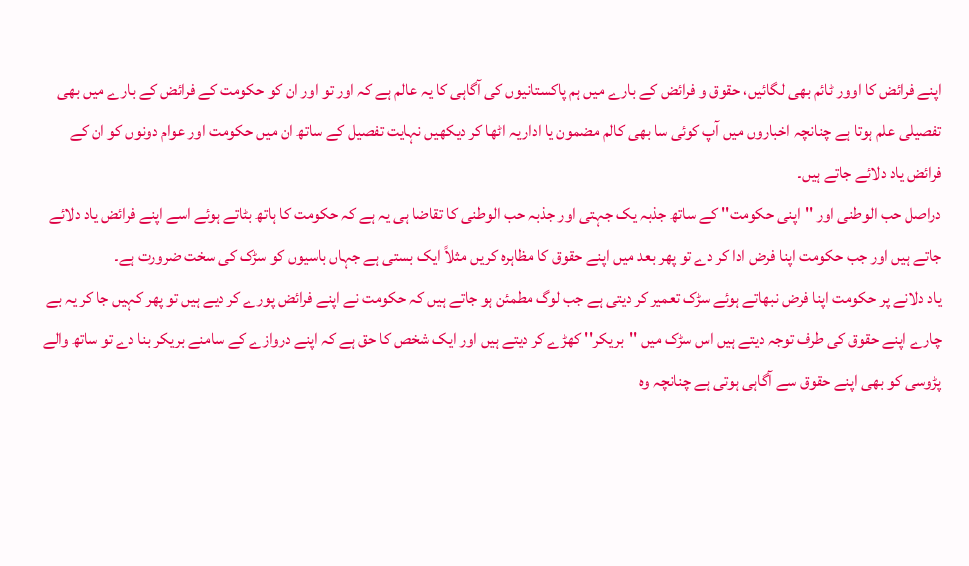اپنے فرائض کا اوور ٹائم بھی لگائیں، حقوق و فرائض کے بارے میں ہم پاکستانیوں کی آگاہی کا یہ عالم ہے کہ اور تو اور ان کو حکومت کے فرائض کے بارے میں بھی تفصیلی علم ہوتا ہے چنانچہ اخباروں میں آپ کوئی سا بھی کالم مضمون یا اداریہ اٹھا کر دیکھیں نہایت تفصیل کے ساتھ ان میں حکومت اور عوام دونوں کو ان کے فرائض یاد دلائے جاتے ہیں۔
دراصل حب الوطنی اور ''اپنی حکومت'' کے ساتھ جذبہ یک جہتی اور جذبہ حب الوطنی کا تقاضا ہی یہ ہے کہ حکومت کا ہاتھ بٹاتے ہوئے اسے اپنے فرائض یاد دلائے جاتے ہیں اور جب حکومت اپنا فرض ادا کر دے تو پھر بعد میں اپنے حقوق کا مظاہرہ کریں مثلاً ایک بستی ہے جہاں باسیوں کو سڑک کی سخت ضرورت ہے۔
یاد دلانے پر حکومت اپنا فرض نبھاتے ہوئے سڑک تعمیر کر دیتی ہے جب لوگ مطمئن ہو جاتے ہیں کہ حکومت نے اپنے فرائض پورے کر دیے ہیں تو پھر کہیں جا کر یہ بے چارے اپنے حقوق کی طرف توجہ دیتے ہیں اس سڑک میں ''بریکر'' کھڑے کر دیتے ہیں اور ایک شخص کا حق ہے کہ اپنے دروازے کے سامنے بریکر بنا دے تو ساتھ والے پڑوسی کو بھی اپنے حقوق سے آگاہی ہوتی ہے چنانچہ وہ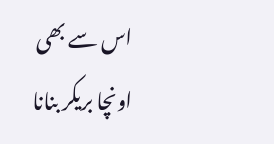اس سے بھی اونچا بریکر بنانا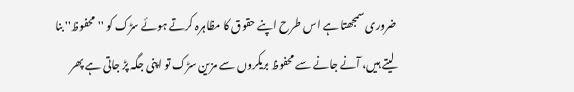ضروری سمجھتا ہے اس طرح اپنے حقوق کا مظاہرہ کرتے ہوئے سڑک کو ''محفوظ'' بنا لیتے ہیں، آنے جانے سے محفوظ بریکروں سے مزین سڑک تو اپنی جگہ پڑ جاتی ہے پھر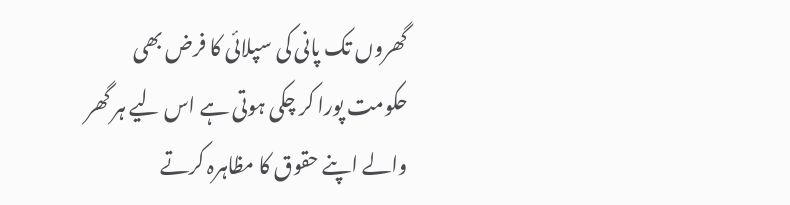گھروں تک پانی کی سپلائی کا فرض بھی حکومت پورا کر چکی ہوتی ہے اس لیے ہر گھر والے اپنے حقوق کا مظاہرہ کرتے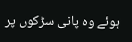ہوئے وہ پانی سڑکوں پر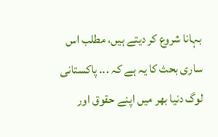بہانا شروع کر دیتے ہیں، مطلب اس ساری بحث کا یہ ہے کہ ... پاکستانی لوگ دنیا بھر میں اپنے حقوق اور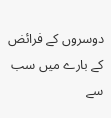دوسروں کے فرائض کے بارے میں سب سے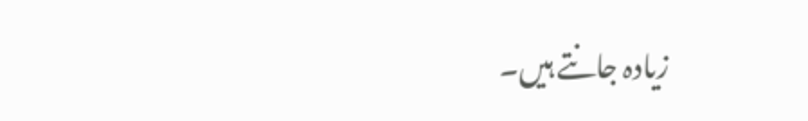زیادہ جانتے ہیں۔